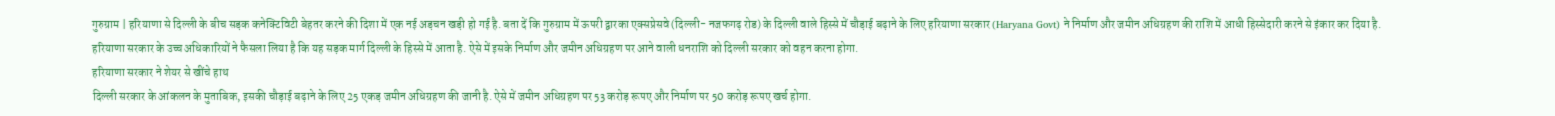गुरुग्राम | हरियाणा से दिल्ली के बीच सड़क कनेक्टिविटी बेहतर करने की दिशा में एक नई अड़चन खड़ी हो गई है. बता दें कि गुरुग्राम में ऊपरी द्वारका एक्सप्रेसवे (दिल्ली- नजफगढ़ रोड) के दिल्ली वाले हिस्से में चौड़ाई बढ़ाने के लिए हरियाणा सरकार (Haryana Govt) ने निर्माण और जमीन अधिग्रहण की राशि में आधी हिस्सेदारी करने से इंकार कर दिया है.
हरियाणा सरकार के उच्च अधिकारियों ने फैसला लिया है कि यह सड़क मार्ग दिल्ली के हिस्से में आता है. ऐसे में इसके निर्माण और जमीन अधिग्रहण पर आने वाली धनराशि को दिल्ली सरकार को वहन करना होगा.
हरियाणा सरकार ने शेयर से खींचे हाथ
दिल्ली सरकार के आंकलन के मुताबिक, इसकी चौड़ाई बढ़ाने के लिए 25 एकड़ जमीन अधिग्रहण की जानी है. ऐसे में जमीन अधिग्रहण पर 53 करोड़ रूपए और निर्माण पर 50 करोड़ रूपए खर्च होगा.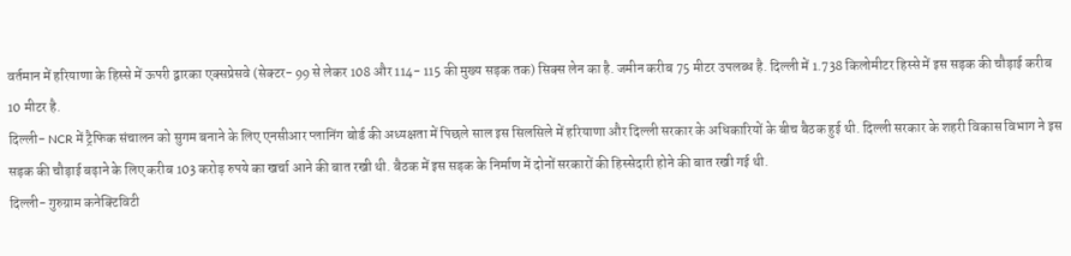वर्तमान में हरियाणा के हिस्से में ऊपरी द्वारका एक्सप्रेसवे (सेक्टर- 99 से लेकर 108 और 114- 115 की मुख्य सड़क तक) सिक्स लेन का है. जमीन करीब 75 मीटर उपलब्ध है. दिल्ली में 1.738 किलोमीटर हिस्से में इस सड़क की चौड़ाई करीब 10 मीटर है.
दिल्ली- NCR में ट्रैफिक संचालन को सुगम बनाने के लिए एनसीआर प्लानिंग बोर्ड की अध्यक्षता में पिछले साल इस सिलसिले में हरियाणा और दिल्ली सरकार के अधिकारियों के बीच बैठक हुई थी. दिल्ली सरकार के शहरी विकास विभाग ने इस सड़क की चौड़ाई बढ़ाने के लिए करीब 103 करोड़ रुपये का खर्चा आने की बात रखी थी. बैठक में इस सड़क के निर्माण में दोनों सरकारों की हिस्सेदारी होने की बात रखी गई थी.
दिल्ली- गुरुग्राम कनेक्टिविटी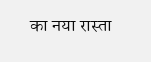का नया रास्ता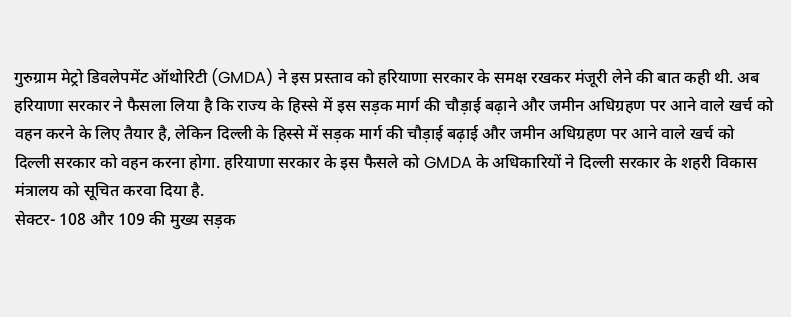गुरुग्राम मेट्रो डिवलेपमेंट ऑथोरिटी (GMDA) ने इस प्रस्ताव को हरियाणा सरकार के समक्ष रखकर मंजूरी लेने की बात कही थी. अब हरियाणा सरकार ने फैसला लिया है कि राज्य के हिस्से में इस सड़क मार्ग की चौड़ाई बढ़ाने और जमीन अधिग्रहण पर आने वाले खर्च को वहन करने के लिए तैयार है, लेकिन दिल्ली के हिस्से में सड़क मार्ग की चौड़ाई बढ़ाई और जमीन अधिग्रहण पर आने वाले खर्च को दिल्ली सरकार को वहन करना होगा. हरियाणा सरकार के इस फैसले को GMDA के अधिकारियों ने दिल्ली सरकार के शहरी विकास मंत्रालय को सूचित करवा दिया है.
सेक्टर- 108 और 109 की मुख्य सड़क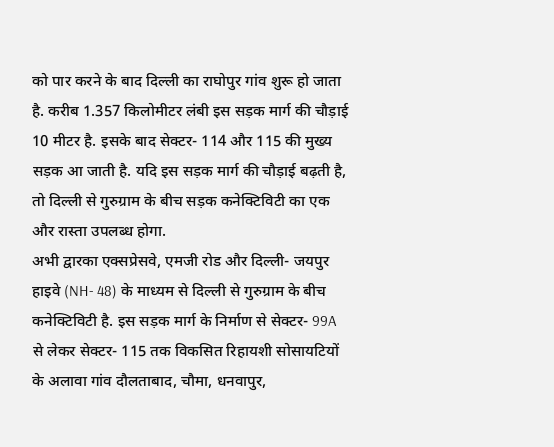को पार करने के बाद दिल्ली का राघोपुर गांव शुरू हो जाता है. करीब 1.357 किलोमीटर लंबी इस सड़क मार्ग की चौड़ाई 10 मीटर है. इसके बाद सेक्टर- 114 और 115 की मुख्य सड़क आ जाती है. यदि इस सड़क मार्ग की चौड़ाई बढ़ती है, तो दिल्ली से गुरुग्राम के बीच सड़क कनेक्टिविटी का एक और रास्ता उपलब्ध होगा.
अभी द्वारका एक्सप्रेसवे, एमजी रोड और दिल्ली- जयपुर हाइवे (NH- 48) के माध्यम से दिल्ली से गुरुग्राम के बीच कनेक्टिविटी है. इस सड़क मार्ग के निर्माण से सेक्टर- 99A से लेकर सेक्टर- 115 तक विकसित रिहायशी सोसायटियों के अलावा गांव दौलताबाद, चौमा, धनवापुर,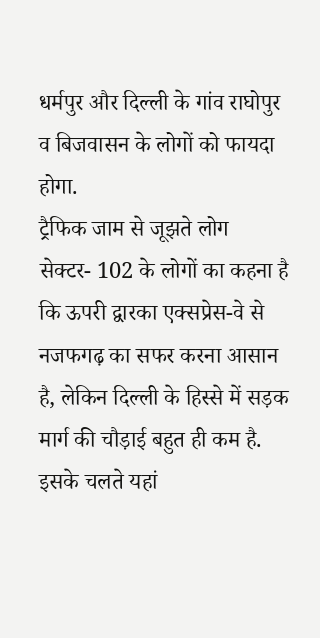धर्मपुर और दिल्ली के गांव राघोपुर व बिजवासन के लोगों को फायदा होगा.
ट्रैफिक जाम से जूझते लोग
सेक्टर- 102 के लोगों का कहना है कि ऊपरी द्वारका एक्सप्रेस-वे से नजफगढ़ का सफर करना आसान है, लेकिन दिल्ली के हिस्से में सड़क मार्ग की चौड़ाई बहुत ही कम है. इसके चलते यहां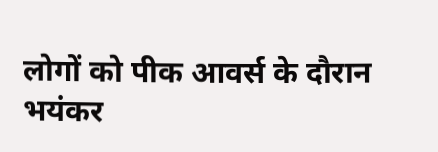लोगों को पीक आवर्स के दौरान भयंकर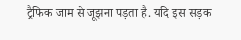ट्रैफिक जाम से जूझना पड़ता है. यदि इस सड़क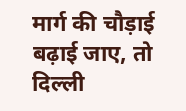मार्ग की चौड़ाई बढ़ाई जाए, तो दिल्ली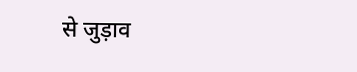से जुड़ाव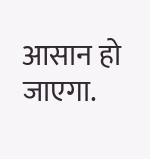आसान हो जाएगा.